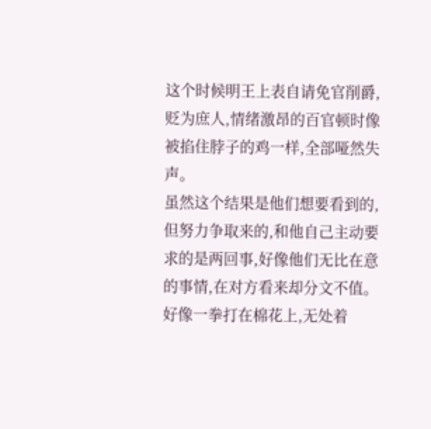这个时候明王上表自请免官削爵,贬为庶人,情绪激昂的百官顿时像被掐住脖子的鸡一样,全部哑然失声。
虽然这个结果是他们想要看到的,但努力争取来的,和他自己主动要求的是两回事,好像他们无比在意的事情,在对方看来却分文不值。
好像一拳打在棉花上,无处着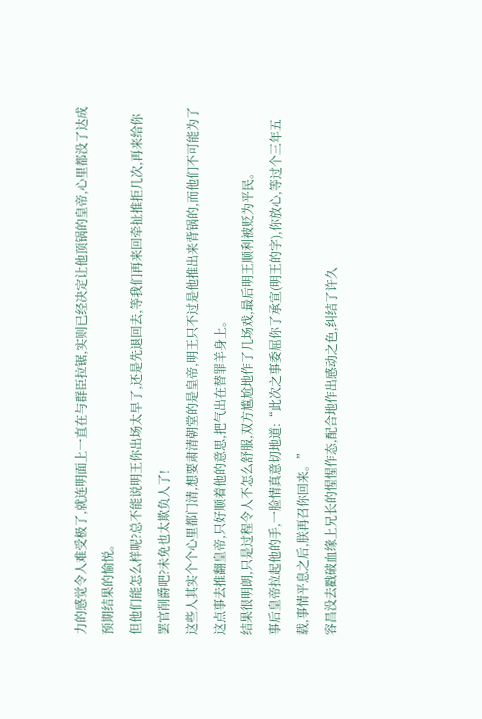力的感觉令人难受极了,就连明面上一直在与群臣拉锯,实则已经决定让他顶锅的皇帝,心里都没了达成预期结果的愉悦。
但他们能怎么样呢?总不能说明王你出场太早了,还是先退回去,等我们再来回牵扯推拒几次,再来给你罢官削爵吧?未免也太欺负人了!
这些人其实个个心里都门清,想要肃清朝堂的是皇帝,明王只不过是他推出来背锅的,而他们不可能为了这点事去推翻皇帝,只好顺着他的意思,把气出在替罪羊身上。
结果很明朗,只是过程令人不怎么舒服,双方尴尬地作了几场戏,最后明王顺利被贬为平民。
事后皇帝拉起他的手,一脸情真意切地道:“此次之事委屈你了承宣(明王的字),你放心,等过个三年五载,事情平息之后,朕再召你回来。”
容昌没去戳破血缘上兄长的惺惺作态,配合地作出感动之色,纠结了许久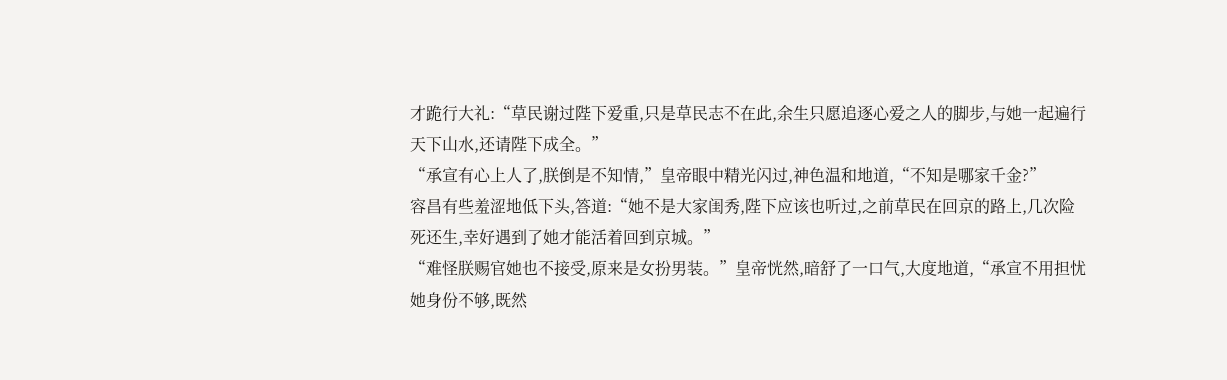才跪行大礼:“草民谢过陛下爱重,只是草民志不在此,余生只愿追逐心爱之人的脚步,与她一起遍行天下山水,还请陛下成全。”
“承宣有心上人了,朕倒是不知情,”皇帝眼中精光闪过,神色温和地道,“不知是哪家千金?”
容昌有些羞涩地低下头,答道:“她不是大家闺秀,陛下应该也听过,之前草民在回京的路上,几次险死还生,幸好遇到了她才能活着回到京城。”
“难怪朕赐官她也不接受,原来是女扮男装。”皇帝恍然,暗舒了一口气,大度地道,“承宣不用担忧她身份不够,既然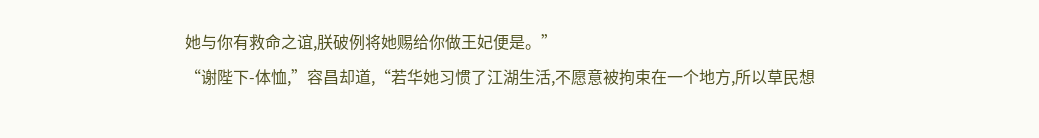她与你有救命之谊,朕破例将她赐给你做王妃便是。”
“谢陛下-体恤,”容昌却道,“若华她习惯了江湖生活,不愿意被拘束在一个地方,所以草民想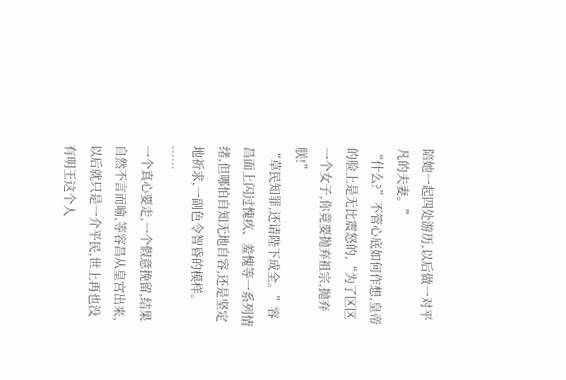陪她一起四处游历,以后做一对平凡的夫妻。”
“什么?”不管心底如何作想,皇帝的脸上是无比震怒的,“为了区区一个女子,你竟要抛弃祖宗,抛弃朕!”
“草民知罪,还请陛下成全。”容昌面上闪过愧疚、羞愧等一系列情绪,但哪怕自知无地自容,还是坚定地祈求,一副色令智昏的模样。
……
一个真心要走,一个假意挽留,结果自然不言而喻,等容昌从皇宫出来,以后就只是一介平民,世上再也没有明王这个人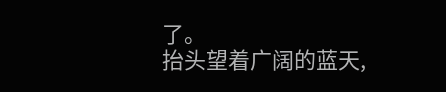了。
抬头望着广阔的蓝天,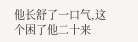他长舒了一口气,这个困了他二十来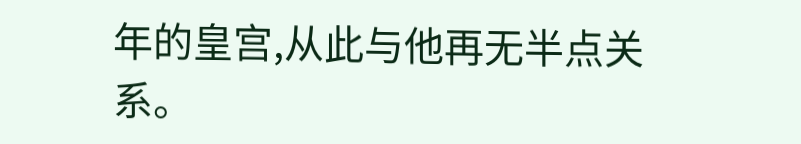年的皇宫,从此与他再无半点关系。